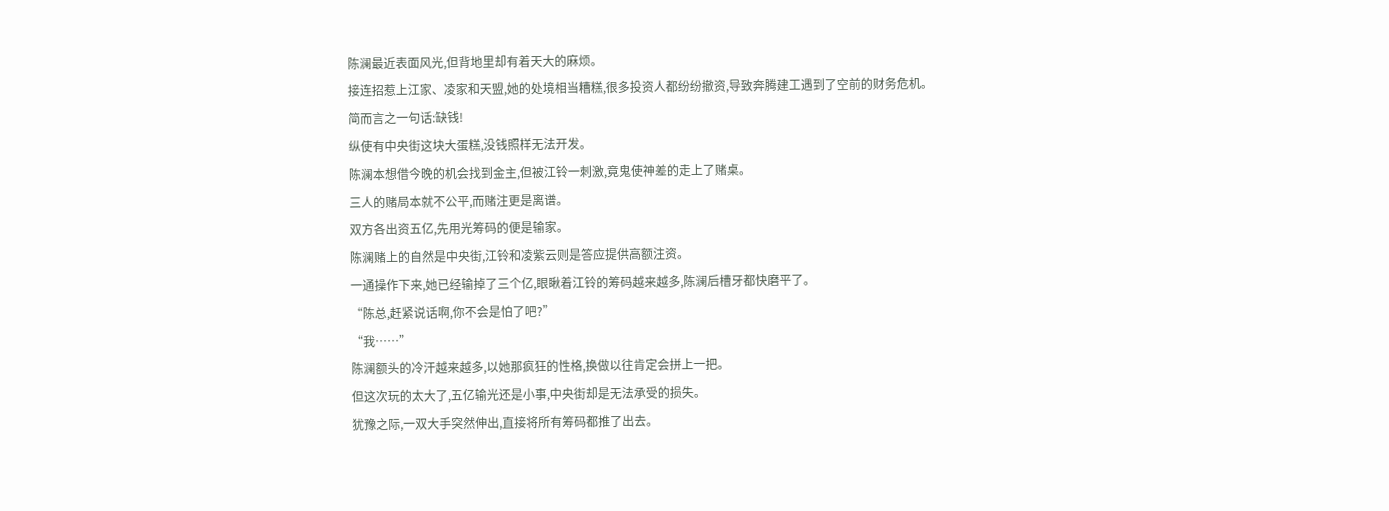陈澜最近表面风光,但背地里却有着天大的麻烦。
接连招惹上江家、凌家和天盟,她的处境相当糟糕,很多投资人都纷纷撤资,导致奔腾建工遇到了空前的财务危机。
简而言之一句话:缺钱!
纵使有中央街这块大蛋糕,没钱照样无法开发。
陈澜本想借今晚的机会找到金主,但被江铃一刺激,竟鬼使神差的走上了赌桌。
三人的赌局本就不公平,而赌注更是离谱。
双方各出资五亿,先用光筹码的便是输家。
陈澜赌上的自然是中央街,江铃和凌紫云则是答应提供高额注资。
一通操作下来,她已经输掉了三个亿,眼瞅着江铃的筹码越来越多,陈澜后槽牙都快磨平了。
“陈总,赶紧说话啊,你不会是怕了吧?”
“我……”
陈澜额头的冷汗越来越多,以她那疯狂的性格,换做以往肯定会拼上一把。
但这次玩的太大了,五亿输光还是小事,中央街却是无法承受的损失。
犹豫之际,一双大手突然伸出,直接将所有筹码都推了出去。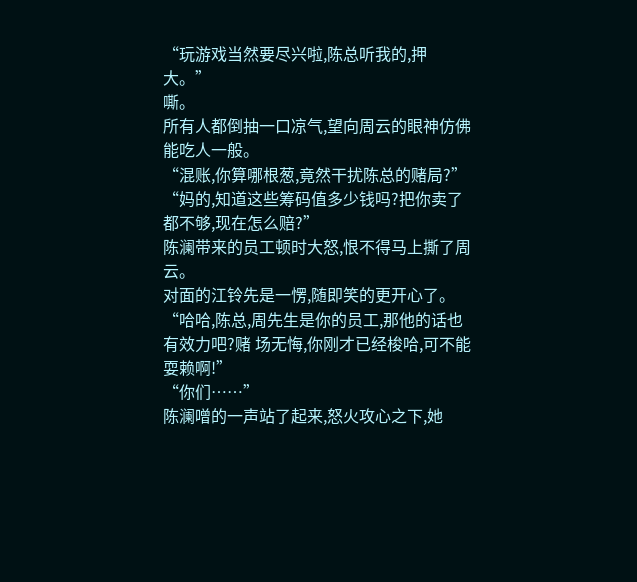“玩游戏当然要尽兴啦,陈总听我的,押大。”
嘶。
所有人都倒抽一口凉气,望向周云的眼神仿佛能吃人一般。
“混账,你算哪根葱,竟然干扰陈总的赌局?”
“妈的,知道这些筹码值多少钱吗?把你卖了都不够,现在怎么赔?”
陈澜带来的员工顿时大怒,恨不得马上撕了周云。
对面的江铃先是一愣,随即笑的更开心了。
“哈哈,陈总,周先生是你的员工,那他的话也有效力吧?赌 场无悔,你刚才已经梭哈,可不能耍赖啊!”
“你们……”
陈澜噌的一声站了起来,怒火攻心之下,她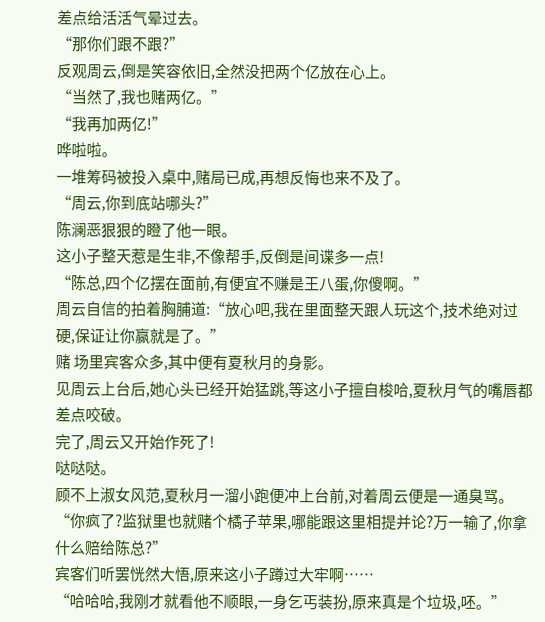差点给活活气晕过去。
“那你们跟不跟?”
反观周云,倒是笑容依旧,全然没把两个亿放在心上。
“当然了,我也赌两亿。”
“我再加两亿!”
哗啦啦。
一堆筹码被投入桌中,赌局已成,再想反悔也来不及了。
“周云,你到底站哪头?”
陈澜恶狠狠的瞪了他一眼。
这小子整天惹是生非,不像帮手,反倒是间谍多一点!
“陈总,四个亿摆在面前,有便宜不赚是王八蛋,你傻啊。”
周云自信的拍着胸脯道:“放心吧,我在里面整天跟人玩这个,技术绝对过硬,保证让你赢就是了。”
赌 场里宾客众多,其中便有夏秋月的身影。
见周云上台后,她心头已经开始猛跳,等这小子擅自梭哈,夏秋月气的嘴唇都差点咬破。
完了,周云又开始作死了!
哒哒哒。
顾不上淑女风范,夏秋月一溜小跑便冲上台前,对着周云便是一通臭骂。
“你疯了?监狱里也就赌个橘子苹果,哪能跟这里相提并论?万一输了,你拿什么赔给陈总?”
宾客们听罢恍然大悟,原来这小子蹲过大牢啊……
“哈哈哈,我刚才就看他不顺眼,一身乞丐装扮,原来真是个垃圾,呸。”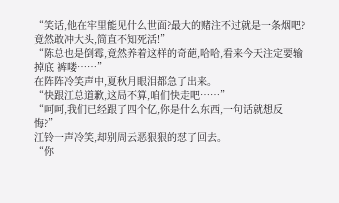“笑话,他在牢里能见什么世面?最大的赌注不过就是一条烟吧?竟然敢冲大头,简直不知死活!”
“陈总也是倒霉,竟然养着这样的奇葩,哈哈,看来今天注定要输掉底 裤喽……”
在阵阵冷笑声中,夏秋月眼泪都急了出来。
“快跟江总道歉,这局不算,咱们快走吧……”
“呵呵,我们已经跟了四个亿,你是什么东西,一句话就想反悔?”
江铃一声冷笑,却别周云恶狠狠的怼了回去。
“你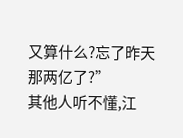又算什么?忘了昨天那两亿了?”
其他人听不懂,江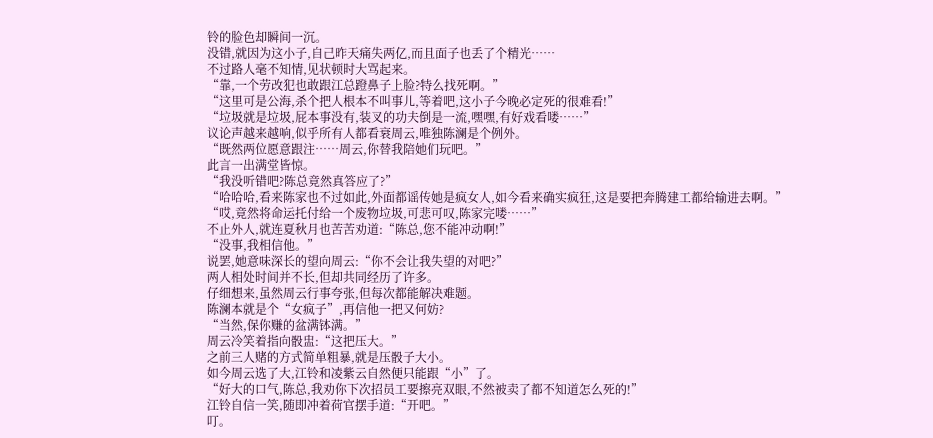铃的脸色却瞬间一沉。
没错,就因为这小子,自己昨天痛失两亿,而且面子也丢了个精光……
不过路人毫不知情,见状顿时大骂起来。
“靠,一个劳改犯也敢跟江总蹬鼻子上脸?特么找死啊。”
“这里可是公海,杀个把人根本不叫事儿,等着吧,这小子今晚必定死的很难看!”
“垃圾就是垃圾,屁本事没有,装叉的功夫倒是一流,嘿嘿,有好戏看喽……”
议论声越来越响,似乎所有人都看衰周云,唯独陈澜是个例外。
“既然两位愿意跟注……周云,你替我陪她们玩吧。”
此言一出满堂皆惊。
“我没听错吧?陈总竟然真答应了?”
“哈哈哈,看来陈家也不过如此,外面都谣传她是疯女人,如今看来确实疯狂,这是要把奔腾建工都给输进去啊。”
“哎,竟然将命运托付给一个废物垃圾,可悲可叹,陈家完喽……”
不止外人,就连夏秋月也苦苦劝道:“陈总,您不能冲动啊!”
“没事,我相信他。”
说罢,她意味深长的望向周云:“你不会让我失望的对吧?”
两人相处时间并不长,但却共同经历了许多。
仔细想来,虽然周云行事夸张,但每次都能解决难题。
陈澜本就是个“女疯子”,再信他一把又何妨?
“当然,保你赚的盆满钵满。”
周云冷笑着指向骰盅:“这把压大。”
之前三人赌的方式简单粗暴,就是压骰子大小。
如今周云选了大,江铃和凌紫云自然便只能跟“小”了。
“好大的口气,陈总,我劝你下次招员工要擦亮双眼,不然被卖了都不知道怎么死的!”
江铃自信一笑,随即冲着荷官摆手道:“开吧。”
叮。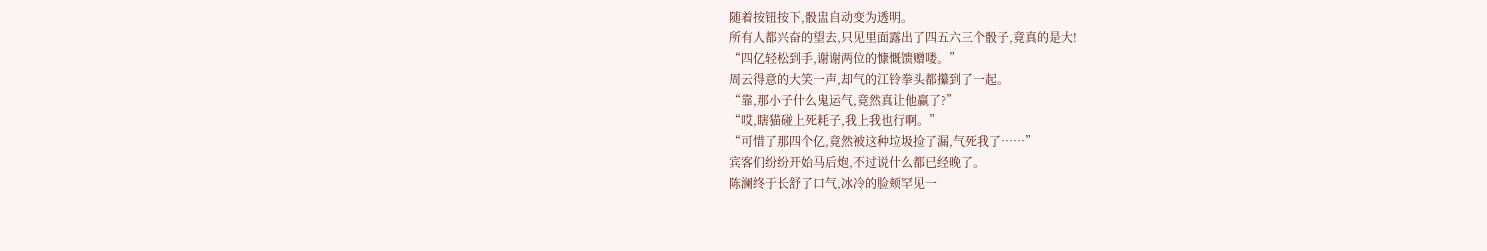随着按钮按下,骰盅自动变为透明。
所有人都兴奋的望去,只见里面露出了四五六三个骰子,竟真的是大!
“四亿轻松到手,谢谢两位的慷慨馈赠喽。”
周云得意的大笑一声,却气的江铃拳头都攥到了一起。
“靠,那小子什么鬼运气,竟然真让他赢了?”
“哎,瞎猫碰上死耗子,我上我也行啊。”
“可惜了那四个亿,竟然被这种垃圾捡了漏,气死我了……”
宾客们纷纷开始马后炮,不过说什么都已经晚了。
陈澜终于长舒了口气,冰冷的脸颊罕见一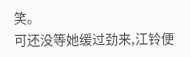笑。
可还没等她缓过劲来,江铃便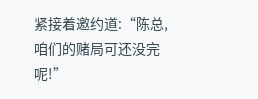紧接着邀约道:“陈总,咱们的赌局可还没完呢!”